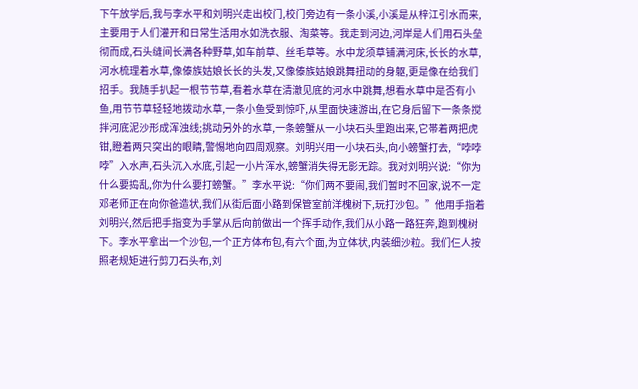下午放学后,我与李水平和刘明兴走出校门,校门旁边有一条小溪,小溪是从梓江引水而来,主要用于人们灌开和日常生活用水如洗衣服、淘菜等。我走到河边,河岸是人们用石头垒彻而成,石头缝间长满各种野草,如车前草、丝毛草等。水中龙须草铺满河床,长长的水草,河水梳理着水草,像傣族姑娘长长的头发,又像傣族姑娘跳舞扭动的身躯,更是像在给我们招手。我随手扒起一根节节草,看着水草在清澈见底的河水中跳舞,想看水草中是否有小鱼,用节节草轻轻地拨动水草,一条小鱼受到惊吓,从里面快速游出,在它身后留下一条条搅拌河底泥沙形成浑浊线;挑动另外的水草,一条螃蟹从一小块石头里跑出来,它帯着两把虎钳,瞪着两只突出的眼睛,警惕地向四周观察。刘明兴用一小块石头,向小螃蟹打去,“哱哱哱”入水声,石头沉入水底,引起一小片浑水,螃蟹消失得无影无踪。我对刘明兴说:“你为什么要捣乱,你为什么要打螃蟹。”李水平说:“你们两不要闹,我们暂时不回家,说不一定邓老师正在向你爸造状,我们从街后面小路到保管室前洋槐树下,玩打沙包。”他用手指着刘明兴,然后把手指变为手掌从后向前做出一个挥手动作,我们从小路一路狂奔,跑到槐树下。李水平拿出一个沙包,一个正方体布包,有六个面,为立体状,内装细沙粒。我们仨人按照老规矩进行剪刀石头布,刘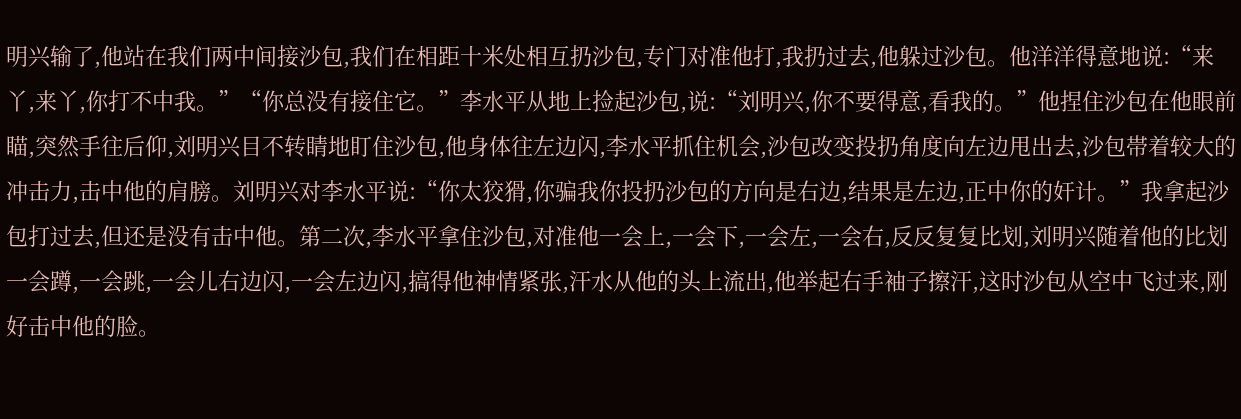明兴输了,他站在我们两中间接沙包,我们在相距十米处相互扔沙包,专门对准他打,我扔过去,他躲过沙包。他洋洋得意地说:“来丫,来丫,你打不中我。”“你总没有接住它。”李水平从地上捡起沙包,说:“刘明兴,你不要得意,看我的。”他捏住沙包在他眼前瞄,突然手往后仰,刘明兴目不转睛地盯住沙包,他身体往左边闪,李水平抓住机会,沙包改变投扔角度向左边甩出去,沙包帯着较大的冲击力,击中他的肩膀。刘明兴对李水平说:“你太狡猾,你骗我你投扔沙包的方向是右边,结果是左边,正中你的奸计。”我拿起沙包打过去,但还是没有击中他。第二次,李水平拿住沙包,对准他一会上,一会下,一会左,一会右,反反复复比划,刘明兴随着他的比划一会蹲,一会跳,一会儿右边闪,一会左边闪,搞得他神情紧张,汗水从他的头上流出,他举起右手袖子擦汗,这时沙包从空中飞过来,刚好击中他的脸。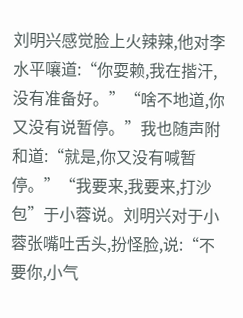刘明兴感觉脸上火辣辣,他对李水平嚷道:“你耍赖,我在揩汗,没有准备好。”“啥不地道,你又没有说暂停。”我也随声附和道:“就是,你又没有喊暂停。”“我要来,我要来,打沙包”于小蓉说。刘明兴对于小蓉张嘴吐舌头,扮怪脸,说:“不要你,小气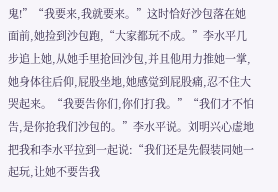鬼!”“我要来,我就要来。”这时恰好沙包落在她面前,她捡到沙包跑,“大家都玩不成。”李水平几步追上她,从她手里抢回沙包,并且他用力推她一掌,她身体往后仰,屁股坐地,她感觉到屁股痛,忍不住大哭起来。“我要告你们,你们打我。”“我们才不怕告,是你抢我们沙包的。”李水平说。刘明兴心虚地把我和李水平拉到一起说:“我们还是先假装同她一起玩,让她不要告我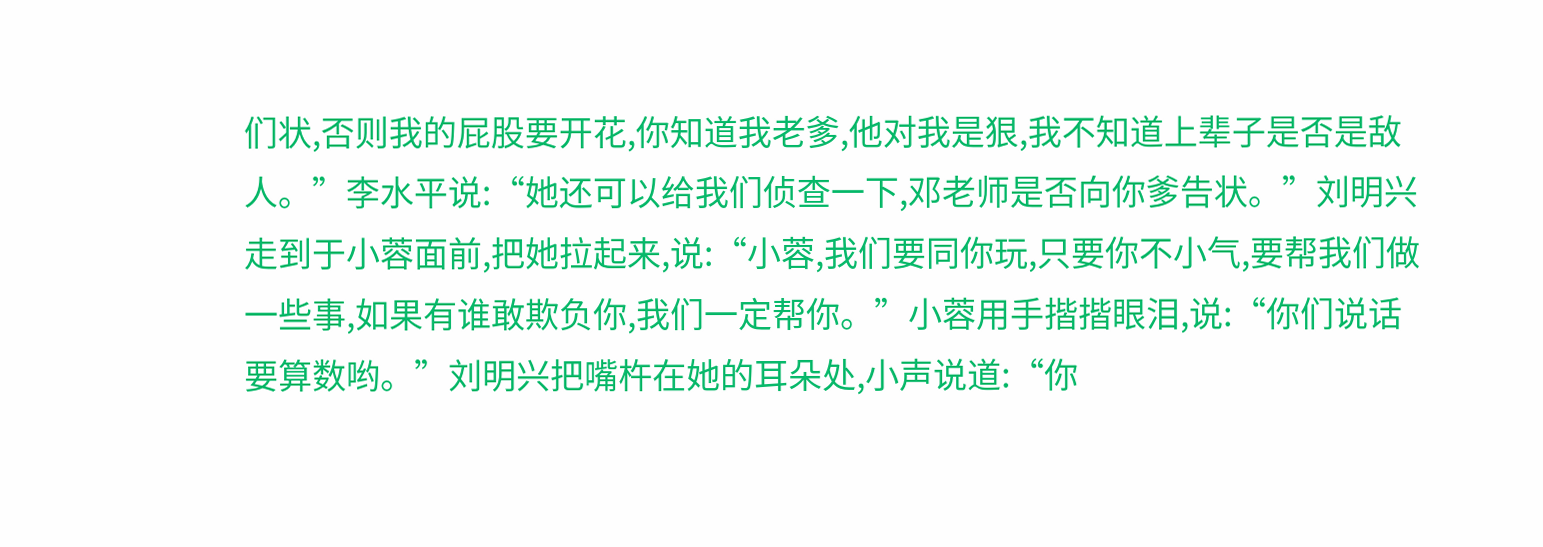们状,否则我的屁股要开花,你知道我老爹,他对我是狠,我不知道上辈子是否是敌人。”李水平说:“她还可以给我们侦查一下,邓老师是否向你爹告状。”刘明兴走到于小蓉面前,把她拉起来,说:“小蓉,我们要同你玩,只要你不小气,要帮我们做一些事,如果有谁敢欺负你,我们一定帮你。”小蓉用手揩揩眼泪,说:“你们说话要算数哟。”刘明兴把嘴杵在她的耳朵处,小声说道:“你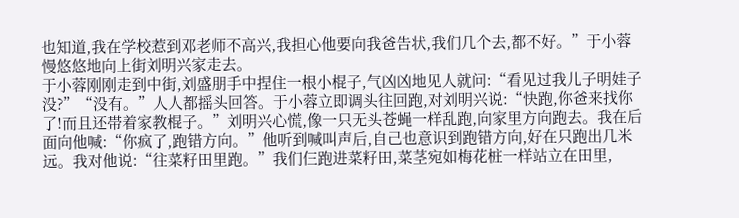也知道,我在学校惹到邓老师不高兴,我担心他要向我爸告状,我们几个去,都不好。”于小蓉慢悠悠地向上街刘明兴家走去。
于小蓉刚刚走到中街,刘盛朋手中捏住一根小棍子,气凶凶地见人就问:“看见过我儿子明娃子没?”“没有。”人人都摇头回答。于小蓉立即调头往回跑,对刘明兴说:“快跑,你爸来找你了!而且还帯着家教棍子。”刘明兴心慌,像一只无头苍蝇一样乱跑,向家里方向跑去。我在后面向他喊:“你疯了,跑错方向。”他听到喊叫声后,自己也意识到跑错方向,好在只跑出几米远。我对他说:“往菜籽田里跑。”我们仨跑进菜籽田,菜茎宛如梅花桩一样站立在田里,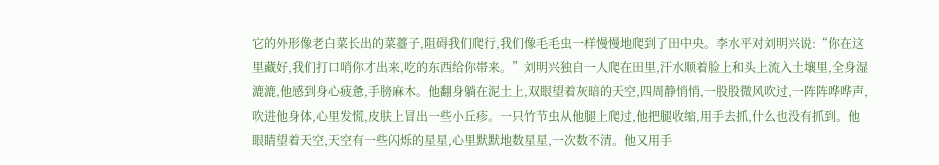它的外形像老白菜长出的菜薹子,阻碍我们爬行,我们像毛毛虫一样慢慢地爬到了田中央。李水平对刘明兴说:“你在这里藏好,我们打口哨你才出来,吃的东西给你帯来。”刘明兴独自一人爬在田里,汗水顺着脸上和头上流入土壤里,全身湿漉漉,他感到身心疲惫,手膀麻木。他翻身躺在泥土上,双眼望着灰暗的天空,四周静悄悄,一股股微风吹过,一阵阵哗哗声,吹进他身体,心里发慌,皮肤上冒出一些小丘疹。一只竹节虫从他腿上爬过,他把腿收缩,用手去抓,什么也没有抓到。他眼睛望着天空,天空有一些闪烁的星星,心里默默地数星星,一次数不清。他又用手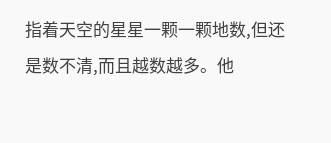指着天空的星星一颗一颗地数,但还是数不清,而且越数越多。他